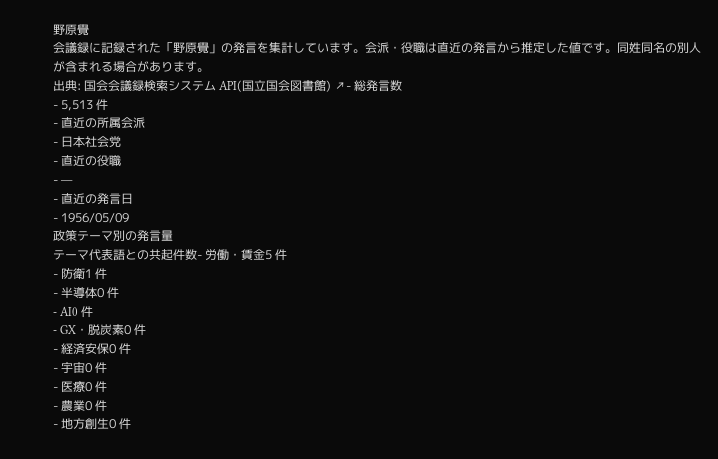野原覺
会議録に記録された「野原覺」の発言を集計しています。会派・役職は直近の発言から推定した値です。同姓同名の別人が含まれる場合があります。
出典: 国会会議録検索システム API(国立国会図書館) ↗- 総発言数
- 5,513 件
- 直近の所属会派
- 日本社会党
- 直近の役職
- —
- 直近の発言日
- 1956/05/09
政策テーマ別の発言量
テーマ代表語との共起件数- 労働・賃金5 件
- 防衛1 件
- 半導体0 件
- AI0 件
- GX・脱炭素0 件
- 経済安保0 件
- 宇宙0 件
- 医療0 件
- 農業0 件
- 地方創生0 件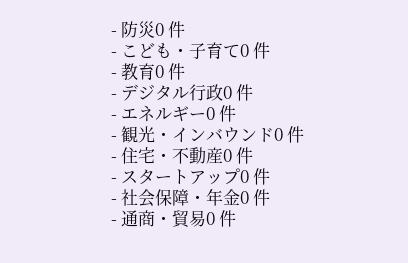- 防災0 件
- こども・子育て0 件
- 教育0 件
- デジタル行政0 件
- エネルギー0 件
- 観光・インバウンド0 件
- 住宅・不動産0 件
- スタートアップ0 件
- 社会保障・年金0 件
- 通商・貿易0 件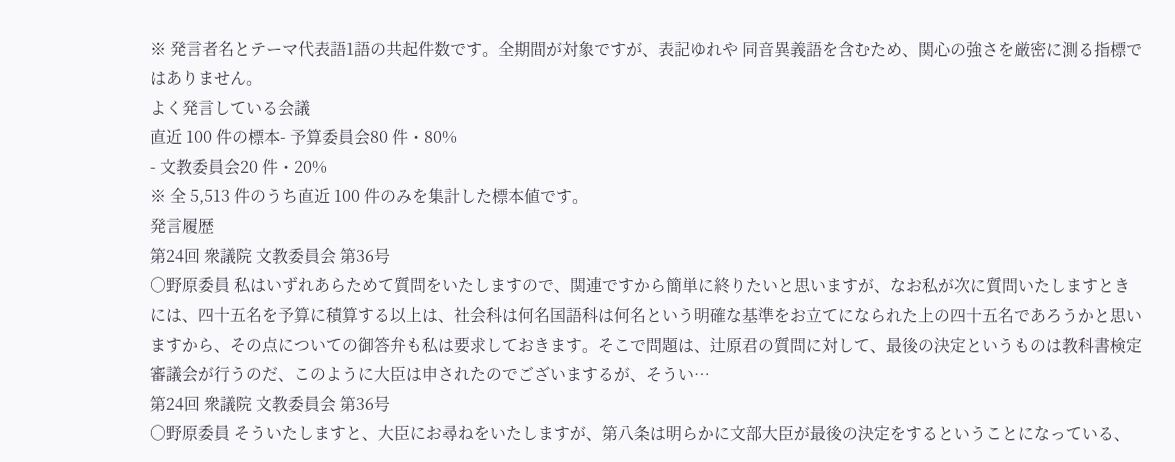※ 発言者名とテーマ代表語1語の共起件数です。全期間が対象ですが、表記ゆれや 同音異義語を含むため、関心の強さを厳密に測る指標ではありません。
よく発言している会議
直近 100 件の標本- 予算委員会80 件・80%
- 文教委員会20 件・20%
※ 全 5,513 件のうち直近 100 件のみを集計した標本値です。
発言履歴
第24回 衆議院 文教委員会 第36号
○野原委員 私はいずれあらためて質問をいたしますので、関連ですから簡単に終りたいと思いますが、なお私が次に質問いたしますときには、四十五名を予算に積算する以上は、社会科は何名国語科は何名という明確な基準をお立てになられた上の四十五名であろうかと思いますから、その点についての御答弁も私は要求しておきます。そこで問題は、辻原君の質問に対して、最後の決定というものは教科書検定審議会が行うのだ、このように大臣は申されたのでございまするが、そうい…
第24回 衆議院 文教委員会 第36号
○野原委員 そういたしますと、大臣にお尋ねをいたしますが、第八条は明らかに文部大臣が最後の決定をするということになっている、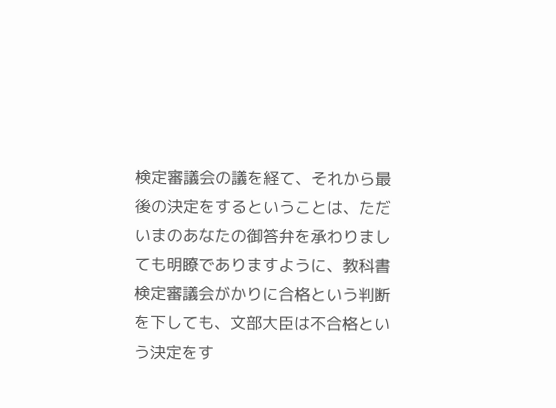検定審議会の議を経て、それから最後の決定をするということは、ただいまのあなたの御答弁を承わりましても明瞭でありますように、教科書検定審議会がかりに合格という判断を下しても、文部大臣は不合格という決定をす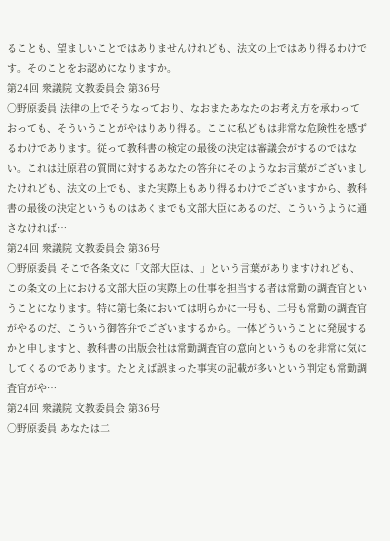ることも、望ましいことではありませんけれども、法文の上ではあり得るわけです。そのことをお認めになりますか。
第24回 衆議院 文教委員会 第36号
○野原委員 法律の上でそうなっており、なおまたあなたのお考え方を承わっておっても、そういうことがやはりあり得る。ここに私どもは非常な危険性を感ずるわけであります。従って教科書の検定の最後の決定は審議会がするのではない。これは辻原君の質問に対するあなたの答弁にそのようなお言葉がございましたけれども、法文の上でも、また実際上もあり得るわけでございますから、教科書の最後の決定というものはあくまでも文部大臣にあるのだ、こういうように通さなければ…
第24回 衆議院 文教委員会 第36号
○野原委員 そこで各条文に「文部大臣は、」という言葉がありますけれども、この条文の上における文部大臣の実際上の仕事を担当する者は常勤の調査官ということになります。特に第七条においては明らかに一号も、二号も常勤の調査官がやるのだ、こういう御答弁でございまするから。一体どういうことに発展するかと申しますと、教科書の出版会社は常勤調査官の意向というものを非常に気にしてくるのであります。たとえば誤まった事実の記載が多いという判定も常勤調査官がや…
第24回 衆議院 文教委員会 第36号
○野原委員 あなたは二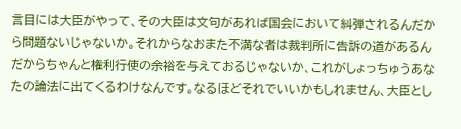言目には大臣がやって、その大臣は文句があれば国会において糾弾されるんだから問題ないじゃないか。それからなおまた不満な者は裁判所に告訴の道があるんだからちゃんと権利行使の余裕を与えておるじゃないか、これがしょっちゅうあなたの論法に出てくるわけなんです。なるほどそれでいいかもしれません、大臣とし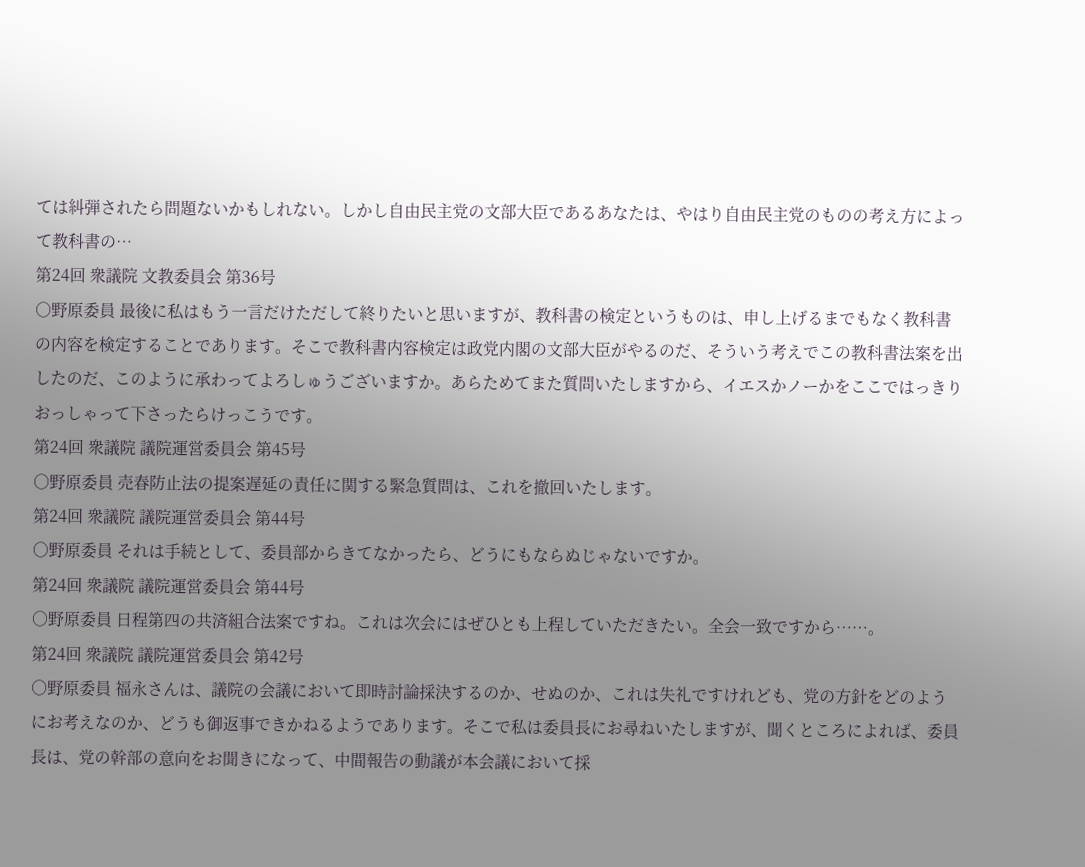ては糾弾されたら問題ないかもしれない。しかし自由民主党の文部大臣であるあなたは、やはり自由民主党のものの考え方によって教科書の…
第24回 衆議院 文教委員会 第36号
○野原委員 最後に私はもう一言だけただして終りたいと思いますが、教科書の検定というものは、申し上げるまでもなく教科書の内容を検定することであります。そこで教科書内容検定は政党内閣の文部大臣がやるのだ、そういう考えでこの教科書法案を出したのだ、このように承わってよろしゅうございますか。あらためてまた質問いたしますから、イエスかノーかをここではっきりおっしゃって下さったらけっこうです。
第24回 衆議院 議院運営委員会 第45号
○野原委員 売春防止法の提案遅延の責任に関する緊急質問は、これを撤回いたします。
第24回 衆議院 議院運営委員会 第44号
○野原委員 それは手続として、委員部からきてなかったら、どうにもならぬじゃないですか。
第24回 衆議院 議院運営委員会 第44号
○野原委員 日程第四の共済組合法案ですね。これは次会にはぜひとも上程していただきたい。全会一致ですから……。
第24回 衆議院 議院運営委員会 第42号
○野原委員 福永さんは、議院の会議において即時討論採決するのか、せぬのか、これは失礼ですけれども、党の方針をどのようにお考えなのか、どうも御返事できかねるようであります。そこで私は委員長にお尋ねいたしますが、聞くところによれば、委員長は、党の幹部の意向をお聞きになって、中間報告の動議が本会議において採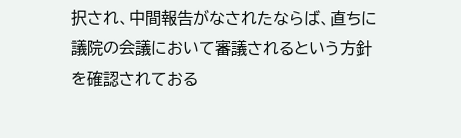択され、中間報告がなされたならば、直ちに議院の会議において審議されるという方針を確認されておる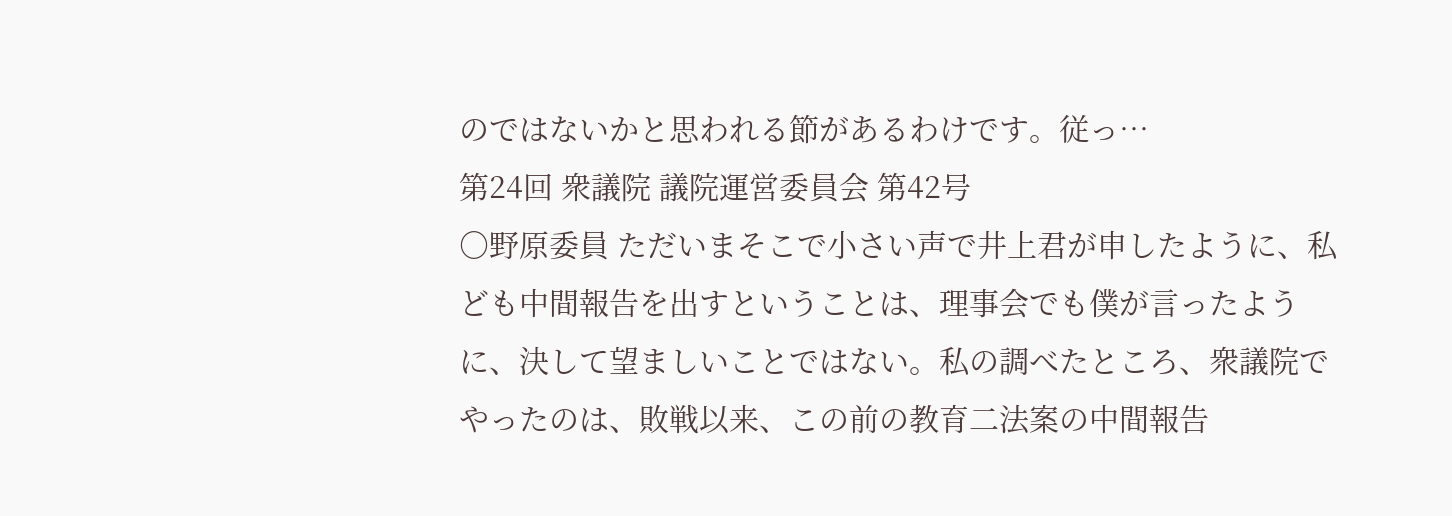のではないかと思われる節があるわけです。従っ…
第24回 衆議院 議院運営委員会 第42号
○野原委員 ただいまそこで小さい声で井上君が申したように、私ども中間報告を出すということは、理事会でも僕が言ったように、決して望ましいことではない。私の調べたところ、衆議院でやったのは、敗戦以来、この前の教育二法案の中間報告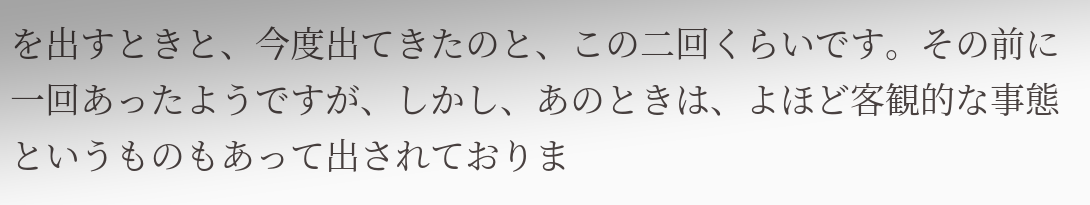を出すときと、今度出てきたのと、この二回くらいです。その前に一回あったようですが、しかし、あのときは、よほど客観的な事態というものもあって出されておりま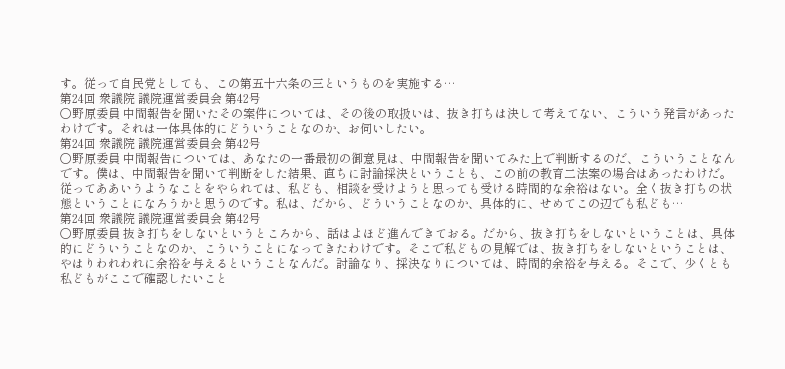す。従って自民党としても、この第五十六条の三というものを実施する…
第24回 衆議院 議院運営委員会 第42号
○野原委員 中間報告を聞いたその案件については、その後の取扱いは、抜き打ちは決して考えてない、こういう発言があったわけです。それは一体具体的にどういうことなのか、お伺いしたい。
第24回 衆議院 議院運営委員会 第42号
○野原委員 中間報告については、あなたの一番最初の御意見は、中間報告を聞いてみた上で判断するのだ、こういうことなんです。僕は、中間報告を聞いて判断をした結果、直ちに討論採決ということも、この前の教育二法案の場合はあったわけだ。従ってああいうようなことをやられては、私ども、相談を受けようと思っても受ける時間的な余裕はない。全く抜き打ちの状態ということになろうかと思うのです。私は、だから、どういうことなのか、具体的に、せめてこの辺でも私ども…
第24回 衆議院 議院運営委員会 第42号
○野原委員 抜き打ちをしないというところから、話はよほど進んできておる。だから、抜き打ちをしないということは、具体的にどういうことなのか、こういうことになってきたわけです。そこで私どもの見解では、抜き打ちをしないということは、やはりわれわれに余裕を与えるということなんだ。討論なり、採決なりについては、時間的余裕を与える。そこで、少くとも私どもがここで確認したいこと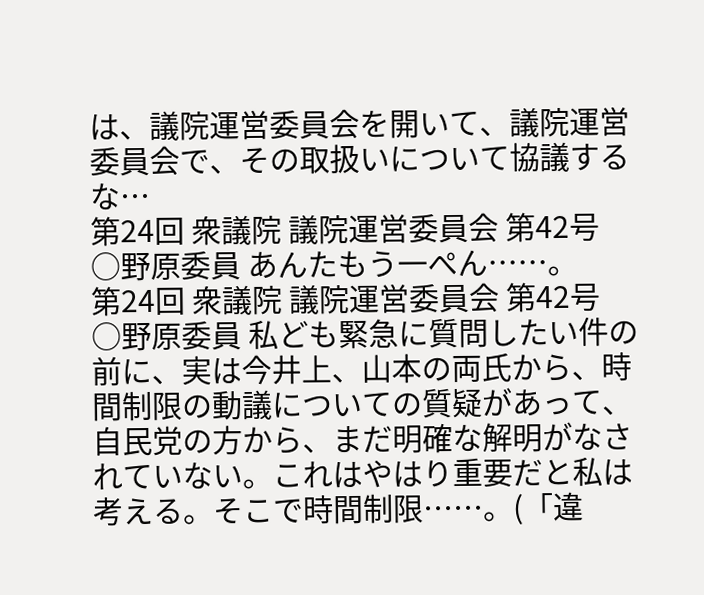は、議院運営委員会を開いて、議院運営委員会で、その取扱いについて協議するな…
第24回 衆議院 議院運営委員会 第42号
○野原委員 あんたもう一ぺん……。
第24回 衆議院 議院運営委員会 第42号
○野原委員 私ども緊急に質問したい件の前に、実は今井上、山本の両氏から、時間制限の動議についての質疑があって、自民党の方から、まだ明確な解明がなされていない。これはやはり重要だと私は考える。そこで時間制限……。(「違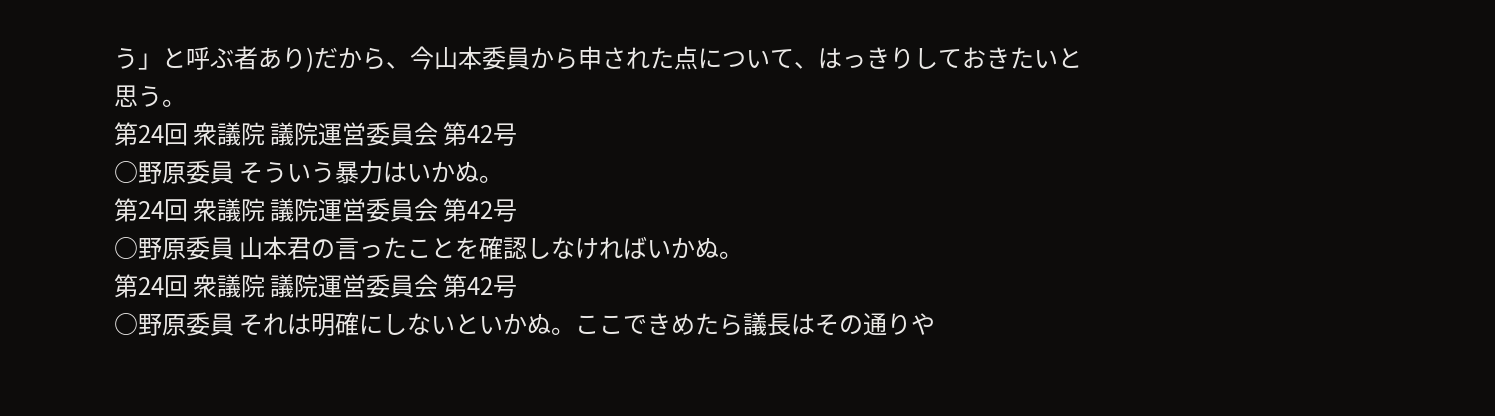う」と呼ぶ者あり)だから、今山本委員から申された点について、はっきりしておきたいと思う。
第24回 衆議院 議院運営委員会 第42号
○野原委員 そういう暴力はいかぬ。
第24回 衆議院 議院運営委員会 第42号
○野原委員 山本君の言ったことを確認しなければいかぬ。
第24回 衆議院 議院運営委員会 第42号
○野原委員 それは明確にしないといかぬ。ここできめたら議長はその通りや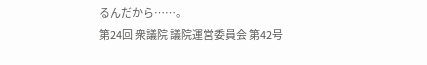るんだから……。
第24回 衆議院 議院運営委員会 第42号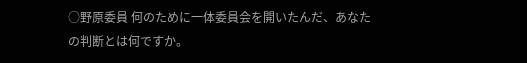○野原委員 何のために一体委員会を開いたんだ、あなたの判断とは何ですか。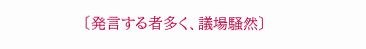〔発言する者多く、議場騒然〕